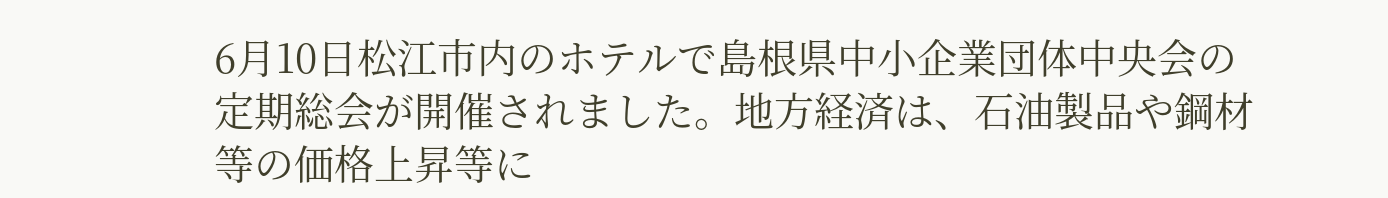6月10日松江市内のホテルで島根県中小企業団体中央会の定期総会が開催されました。地方経済は、石油製品や鋼材等の価格上昇等に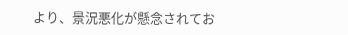より、景況悪化が懸念されてお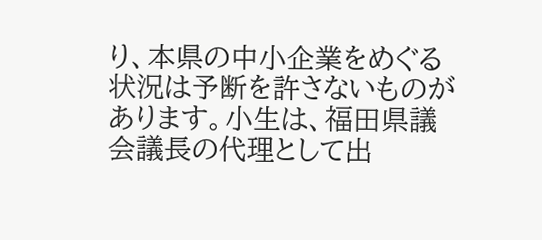り、本県の中小企業をめぐる状況は予断を許さないものがあります。小生は、福田県議会議長の代理として出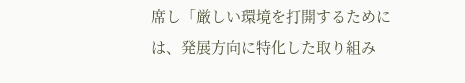席し「厳しい環境を打開するためには、発展方向に特化した取り組み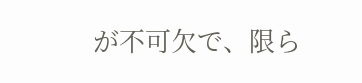が不可欠で、限ら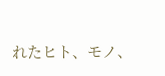れたヒト、モノ、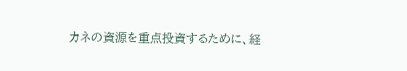カネの資源を重点投資するために、経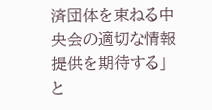済団体を束ねる中央会の適切な情報提供を期待する」と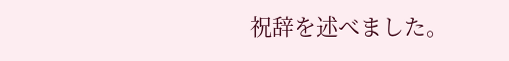祝辞を述べました。